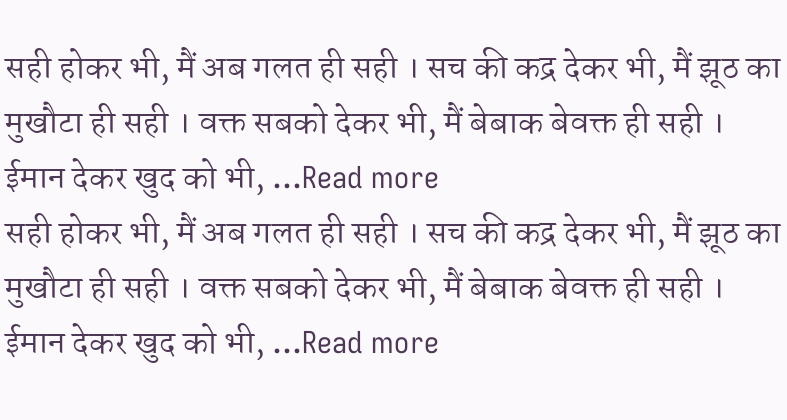सही होकर भी, मैं अब गलत ही सही । सच की कद्र देकर भी, मैं झूठ का मुखौटा ही सही । वक्त सबको देकर भी, मैं बेबाक बेवक्त ही सही । ईमान देकर खुद को भी, ...Read more
सही होकर भी, मैं अब गलत ही सही । सच की कद्र देकर भी, मैं झूठ का मुखौटा ही सही । वक्त सबको देकर भी, मैं बेबाक बेवक्त ही सही । ईमान देकर खुद को भी, ...Read more